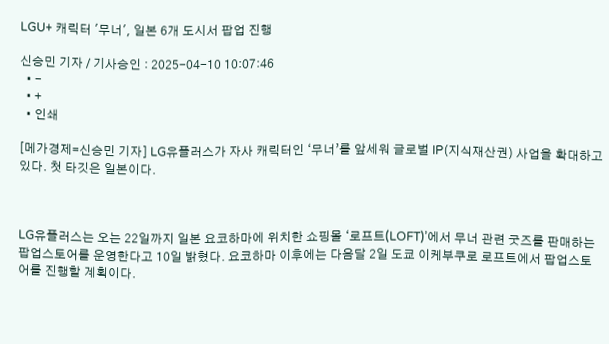LGU+ 캐릭터 '무너', 일본 6개 도시서 팝업 진행

신승민 기자 / 기사승인 : 2025-04-10 10:07:46
  • -
  • +
  • 인쇄

[메가경제=신승민 기자] LG유플러스가 자사 캐릭터인 ‘무너’를 앞세워 글로벌 IP(지식재산권) 사업을 확대하고 있다. 첫 타깃은 일본이다.



LG유플러스는 오는 22일까지 일본 요코하마에 위치한 쇼핑몰 ‘로프트(LOFT)’에서 무너 관련 굿즈를 판매하는 팝업스토어를 운영한다고 10일 밝혔다. 요코하마 이후에는 다음달 2일 도쿄 이케부쿠로 로프트에서 팝업스토어를 진행할 계획이다.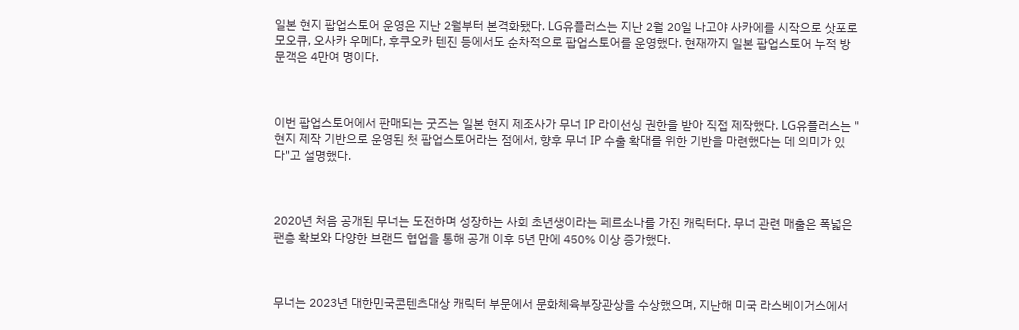일본 현지 팝업스토어 운영은 지난 2월부터 본격화됐다. LG유플러스는 지난 2월 20일 나고야 사카에를 시작으로 삿포로 모오큐, 오사카 우메다, 후쿠오카 텐진 등에서도 순차적으로 팝업스토어를 운영했다. 현재까지 일본 팝업스토어 누적 방문객은 4만여 명이다.



이번 팝업스토어에서 판매되는 굿즈는 일본 현지 제조사가 무너 IP 라이선싱 권한을 받아 직접 제작했다. LG유플러스는 "현지 제작 기반으로 운영된 첫 팝업스토어라는 점에서, 향후 무너 IP 수출 확대를 위한 기반을 마련했다는 데 의미가 있다"고 설명했다.



2020년 처음 공개된 무너는 도전하며 성장하는 사회 초년생이라는 페르소나를 가진 캐릭터다. 무너 관련 매출은 폭넓은 팬층 확보와 다양한 브랜드 협업을 통해 공개 이후 5년 만에 450% 이상 증가했다.



무너는 2023년 대한민국콘텐츠대상 캐릭터 부문에서 문화체육부장관상을 수상했으며, 지난해 미국 라스베이거스에서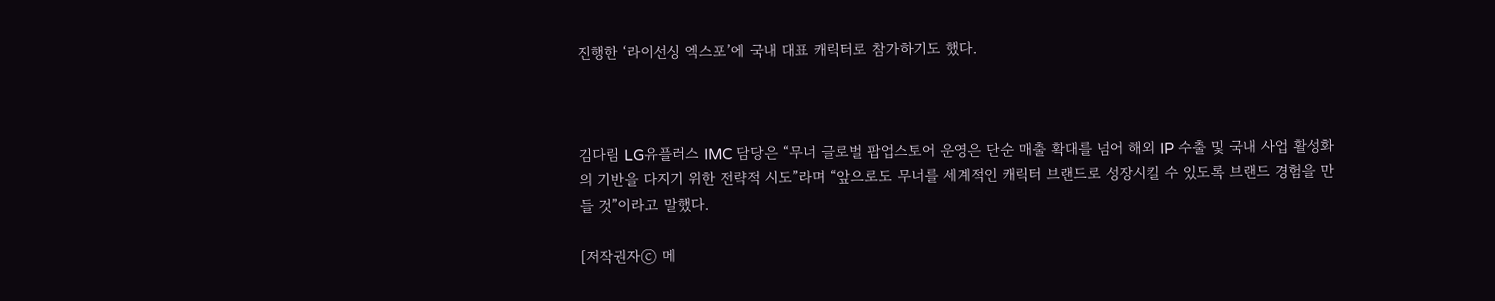진행한 ‘라이선싱 엑스포’에 국내 대표 캐릭터로 참가하기도 했다.



김다림 LG유플러스 IMC 담당은 “무너 글로벌 팝업스토어 운영은 단순 매출 확대를 넘어 해외 IP 수출 및 국내 사업 활성화의 기반을 다지기 위한 전략적 시도”라며 “앞으로도 무너를 세계적인 캐릭터 브랜드로 성장시킬 수 있도록 브랜드 경험을 만들 것”이라고 말했다.

[저작권자ⓒ 메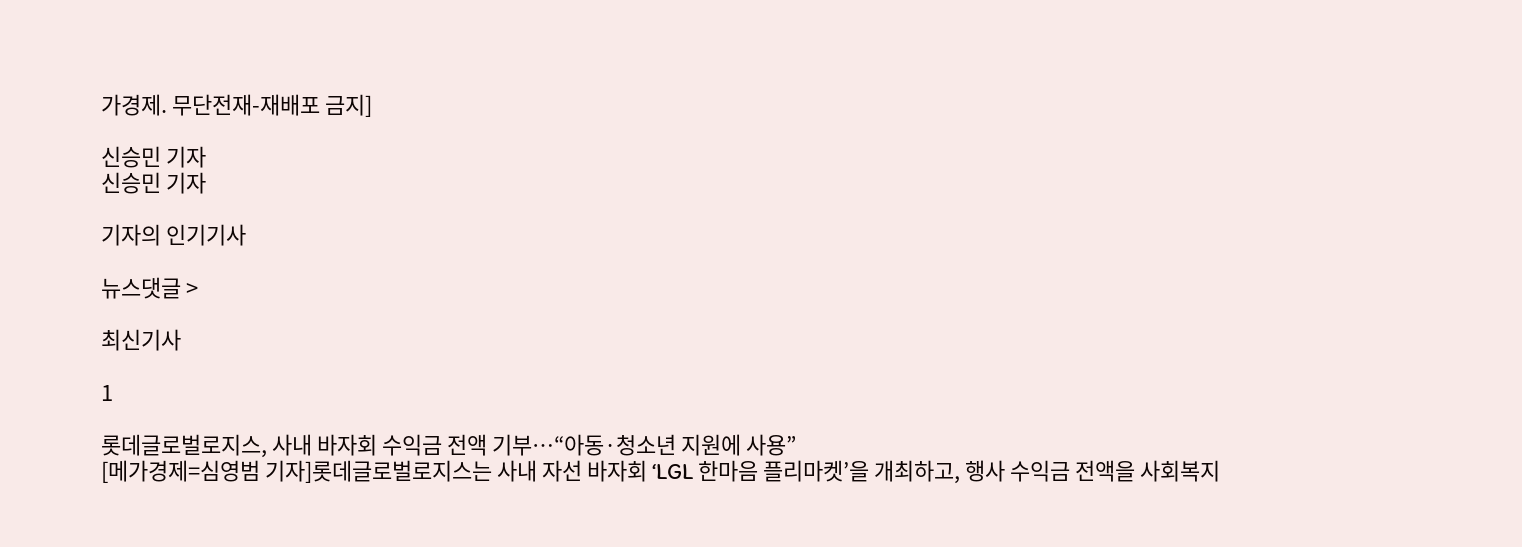가경제. 무단전재-재배포 금지]

신승민 기자
신승민 기자

기자의 인기기사

뉴스댓글 >

최신기사

1

롯데글로벌로지스, 사내 바자회 수익금 전액 기부…“아동·청소년 지원에 사용”
[메가경제=심영범 기자]롯데글로벌로지스는 사내 자선 바자회 ‘LGL 한마음 플리마켓’을 개최하고, 행사 수익금 전액을 사회복지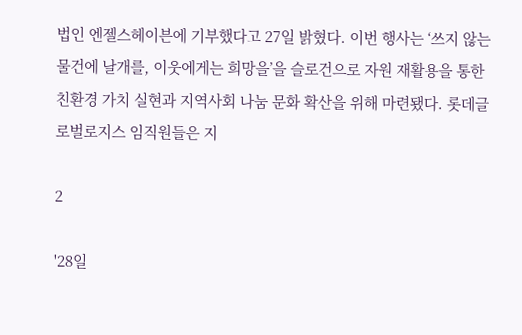법인 엔젤스헤이븐에 기부했다고 27일 밝혔다. 이번 행사는 ‘쓰지 않는 물건에 날개를, 이웃에게는 희망을’을 슬로건으로 자원 재활용을 통한 친환경 가치 실현과 지역사회 나눔 문화 확산을 위해 마련됐다. 롯데글로벌로지스 임직원들은 지

2

'28일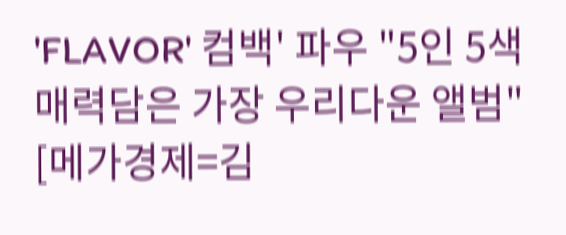'FLAVOR' 컴백' 파우 "5인 5색 매력담은 가장 우리다운 앨범"
[메가경제=김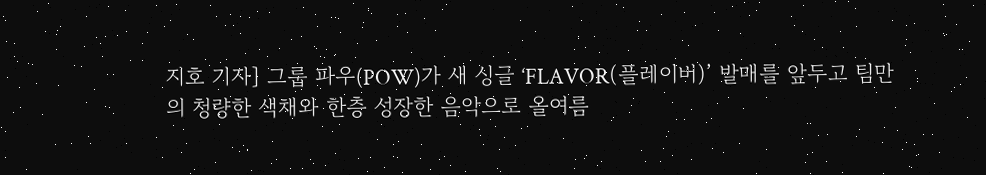지호 기자] 그룹 파우(POW)가 새 싱글 ‘FLAVOR(플레이버)’ 발매를 앞두고 팀만의 청량한 색채와 한층 성장한 음악으로 올여름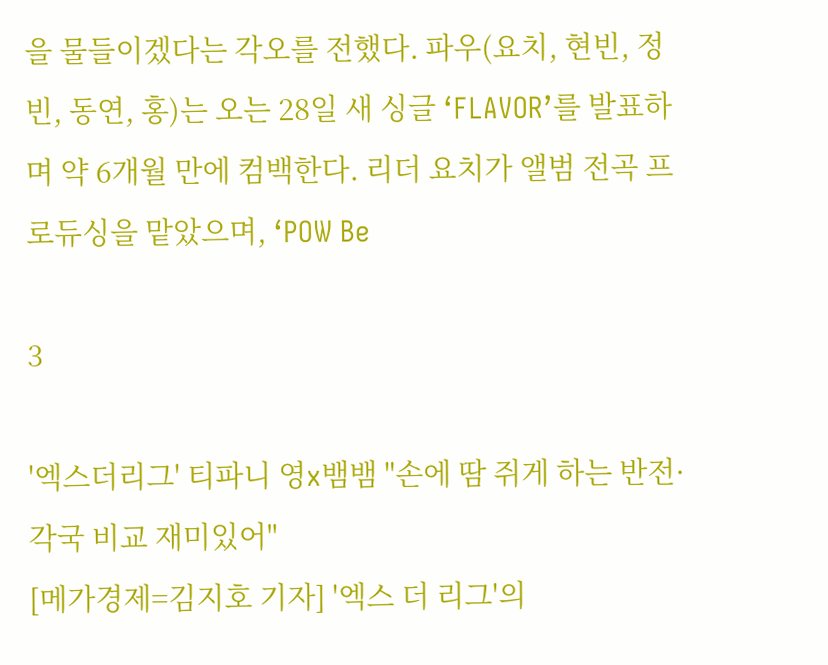을 물들이겠다는 각오를 전했다. 파우(요치, 현빈, 정빈, 동연, 홍)는 오는 28일 새 싱글 ‘FLAVOR’를 발표하며 약 6개월 만에 컴백한다. 리더 요치가 앨범 전곡 프로듀싱을 맡았으며, ‘POW Be

3

'엑스더리그' 티파니 영x뱀뱀 "손에 땀 쥐게 하는 반전·각국 비교 재미있어"
[메가경제=김지호 기자] '엑스 더 리그'의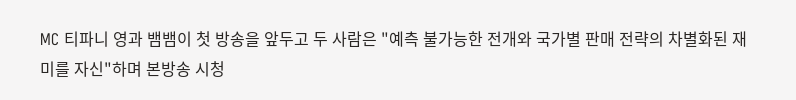MC 티파니 영과 뱀뱀이 첫 방송을 앞두고 두 사람은 "예측 불가능한 전개와 국가별 판매 전략의 차별화된 재미를 자신"하며 본방송 시청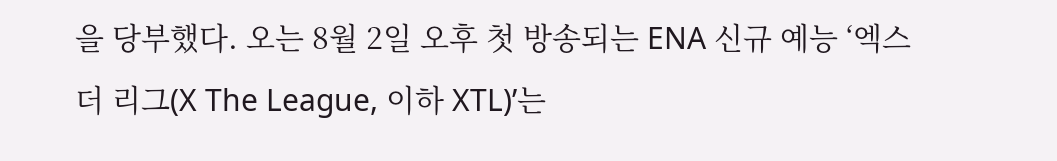을 당부했다. 오는 8월 2일 오후 첫 방송되는 ENA 신규 예능 ‘엑스 더 리그(X The League, 이하 XTL)’는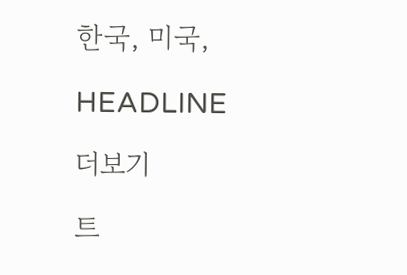한국, 미국,

HEADLINE

더보기

트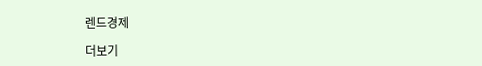렌드경제

더보기